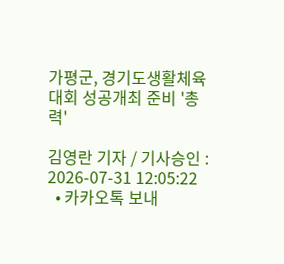가평군, 경기도생활체육대회 성공개최 준비 '총력'

김영란 기자 / 기사승인 : 2026-07-31 12:05:22
  • 카카오톡 보내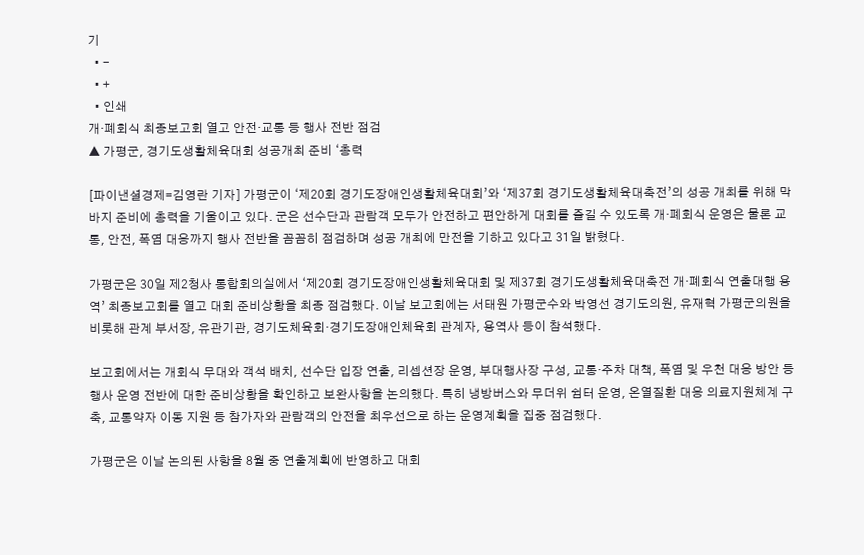기
  • -
  • +
  • 인쇄
개·폐회식 최종보고회 열고 안전·교통 등 행사 전반 점검
▲ 가평군, 경기도생활체육대회 성공개최 준비 ‘총력

[파이낸셜경제=김영란 기자] 가평군이 ‘제20회 경기도장애인생활체육대회’와 ‘제37회 경기도생활체육대축전’의 성공 개최를 위해 막바지 준비에 총력을 기울이고 있다. 군은 선수단과 관람객 모두가 안전하고 편안하게 대회를 즐길 수 있도록 개·폐회식 운영은 물론 교통, 안전, 폭염 대응까지 행사 전반을 꼼꼼히 점검하며 성공 개최에 만전을 기하고 있다고 31일 밝혔다.

가평군은 30일 제2청사 통합회의실에서 ‘제20회 경기도장애인생활체육대회 및 제37회 경기도생활체육대축전 개·폐회식 연출대행 용역’ 최종보고회를 열고 대회 준비상황을 최종 점검했다. 이날 보고회에는 서태원 가평군수와 박영선 경기도의원, 유재혁 가평군의원을 비롯해 관계 부서장, 유관기관, 경기도체육회·경기도장애인체육회 관계자, 용역사 등이 참석했다.

보고회에서는 개회식 무대와 객석 배치, 선수단 입장 연출, 리셉션장 운영, 부대행사장 구성, 교통·주차 대책, 폭염 및 우천 대응 방안 등 행사 운영 전반에 대한 준비상황을 확인하고 보완사항을 논의했다. 특히 냉방버스와 무더위 쉼터 운영, 온열질환 대응 의료지원체계 구축, 교통약자 이동 지원 등 참가자와 관람객의 안전을 최우선으로 하는 운영계획을 집중 점검했다.

가평군은 이날 논의된 사항을 8월 중 연출계획에 반영하고 대회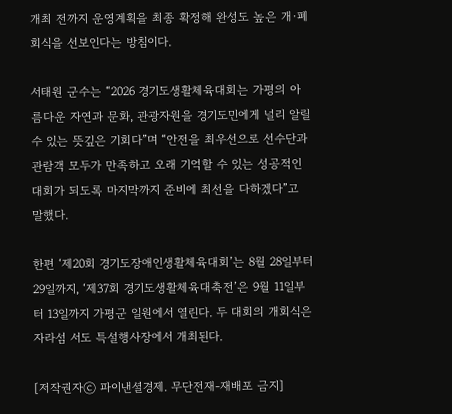개최 전까지 운영계획을 최종 확정해 완성도 높은 개·폐회식을 선보인다는 방침이다.

서태원 군수는 “2026 경기도생활체육대회는 가평의 아름다운 자연과 문화, 관광자원을 경기도민에게 널리 알릴 수 있는 뜻깊은 기회다”며 “안전을 최우선으로 선수단과 관람객 모두가 만족하고 오래 기억할 수 있는 성공적인 대회가 되도록 마지막까지 준비에 최선을 다하겠다”고 말했다.

한편 ‘제20회 경기도장애인생활체육대회’는 8월 28일부터 29일까지, ‘제37회 경기도생활체육대축전’은 9월 11일부터 13일까지 가평군 일원에서 열린다. 두 대회의 개회식은 자라섬 서도 특설행사장에서 개최된다.

[저작권자ⓒ 파이낸셜경제. 무단전재-재배포 금지]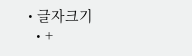• 글자크기
  • +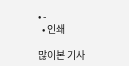• -
  • 인쇄

많이본 기사